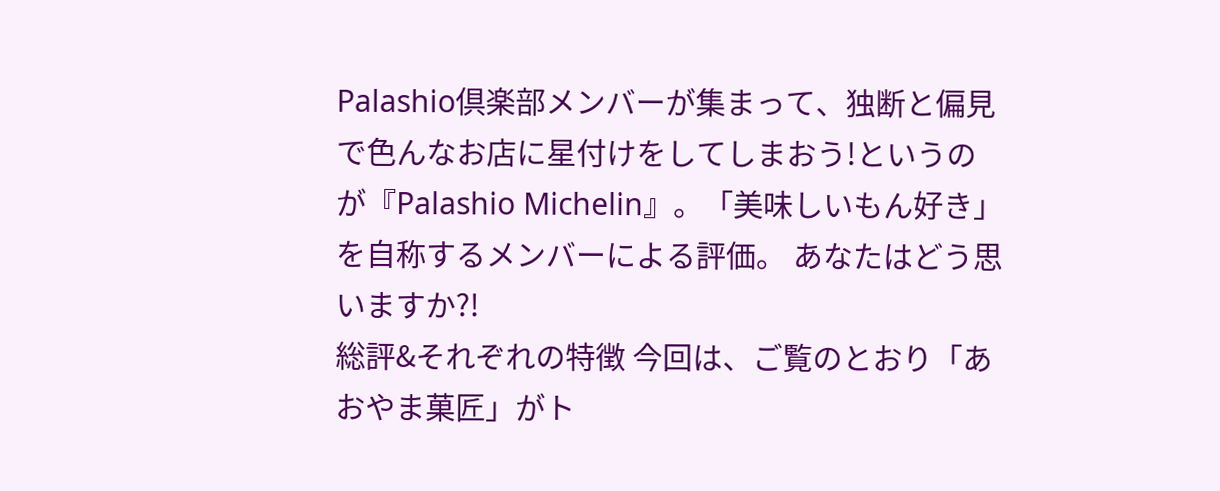Palashio倶楽部メンバーが集まって、独断と偏見で色んなお店に星付けをしてしまおう!というのが『Palashio Michelin』。「美味しいもん好き」を自称するメンバーによる評価。 あなたはどう思いますか?!
総評&それぞれの特徴 今回は、ご覧のとおり「あおやま菓匠」がト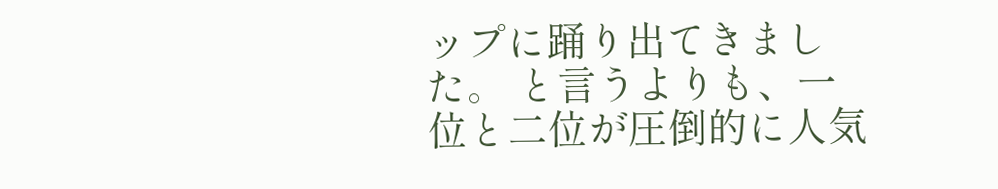ップに踊り出てきました。 と言うよりも、一位と二位が圧倒的に人気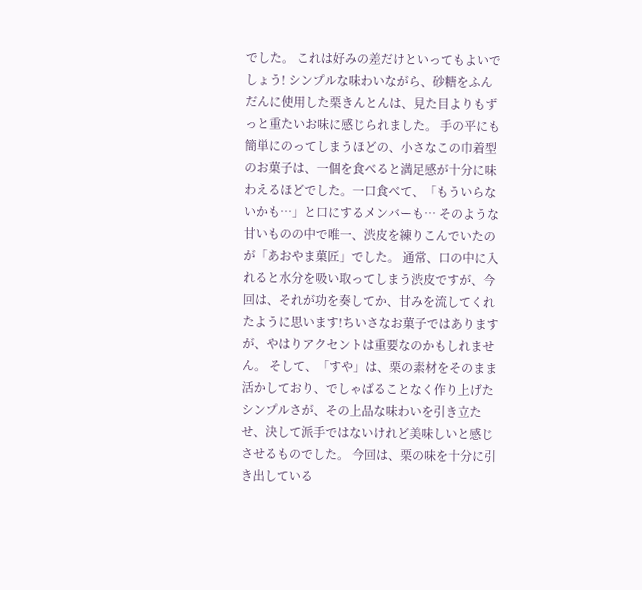でした。 これは好みの差だけといってもよいでしょう! シンプルな味わいながら、砂糖をふんだんに使用した栗きんとんは、見た目よりもずっと重たいお味に感じられました。 手の平にも簡単にのってしまうほどの、小さなこの巾着型のお菓子は、一個を食べると満足感が十分に味わえるほどでした。一口食べて、「もういらないかも…」と口にするメンバーも… そのような甘いものの中で唯一、渋皮を練りこんでいたのが「あおやま菓匠」でした。 通常、口の中に入れると水分を吸い取ってしまう渋皮ですが、今回は、それが功を奏してか、甘みを流してくれたように思います!ちいさなお菓子ではありますが、やはりアクセントは重要なのかもしれません。 そして、「すや」は、栗の素材をそのまま活かしており、でしゃばることなく作り上げたシンプルさが、その上品な味わいを引き立たせ、決して派手ではないけれど美味しいと感じさせるものでした。 今回は、栗の味を十分に引き出している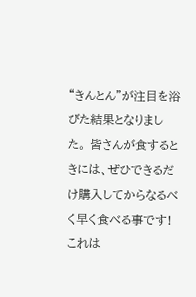“きんとん”が注目を浴びた結果となりました。 皆さんが食するときには、ぜひできるだけ購入してからなるべく早く食べる事です!これは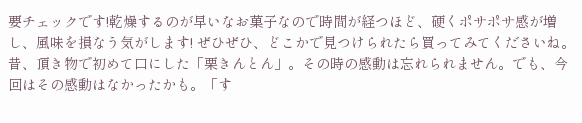要チェックです!乾燥するのが早いなお菓子なので時間が経つほど、硬くポサポサ感が増し、風味を損なう気がします! ぜひぜひ、どこかで見つけられたら買ってみてくださいね。
昔、頂き物で初めて口にした「栗きんとん」。その時の感動は忘れられません。でも、今回はその感動はなかったかも。「す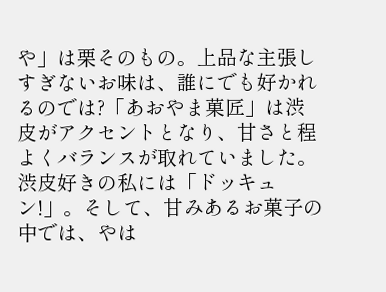や」は栗そのもの。上品な主張しすぎないお味は、誰にでも好かれるのでは?「あおやま菓匠」は渋皮がアクセントとなり、甘さと程よくバランスが取れていました。渋皮好きの私には「ドッキュン!」。そして、甘みあるお菓子の中では、やは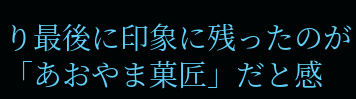り最後に印象に残ったのが「あおやま菓匠」だと感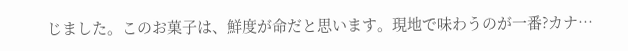じました。このお菓子は、鮮度が命だと思います。現地で味わうのが一番?カナ…